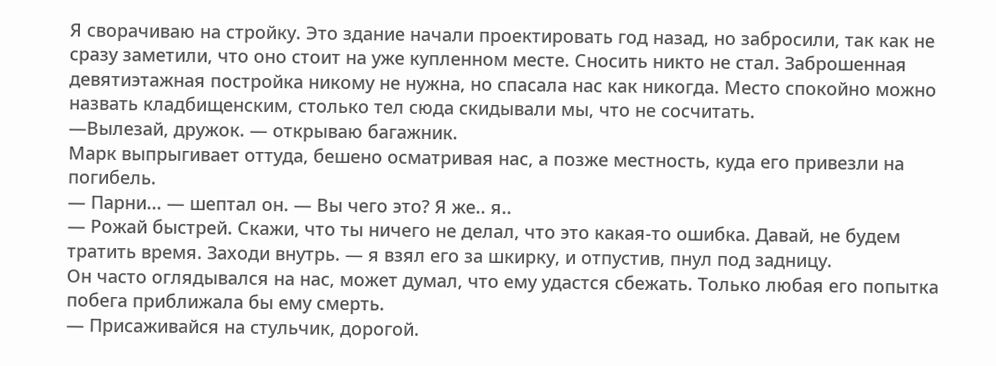Я сворачиваю на стройку. Это здание начали проектировать год назад, но забросили, так как не сразу заметили, что оно стоит на уже купленном месте. Сносить никто не стал. Заброшенная девятиэтажная постройка никому не нужна, но спасала нас как никогда. Место спокойно можно назвать кладбищенским, столько тел сюда скидывали мы, что не сосчитать.
—Вылезай, дружок. — открываю багажник.
Марк выпрыгивает оттуда, бешено осматривая нас, а позже местность, куда его привезли на погибель.
— Парни... — шептал он. — Вы чего это? Я же.. я..
— Рожай быстрей. Скажи, что ты ничего не делал, что это какая-то ошибка. Давай, не будем тратить время. Заходи внутрь. — я взял его за шкирку, и отпустив, пнул под задницу.
Он часто оглядывался на нас, может думал, что ему удастся сбежать. Только любая его попытка побега приближала бы ему смерть.
— Присаживайся на стульчик, дорогой.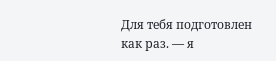Для тебя подготовлен как раз. — я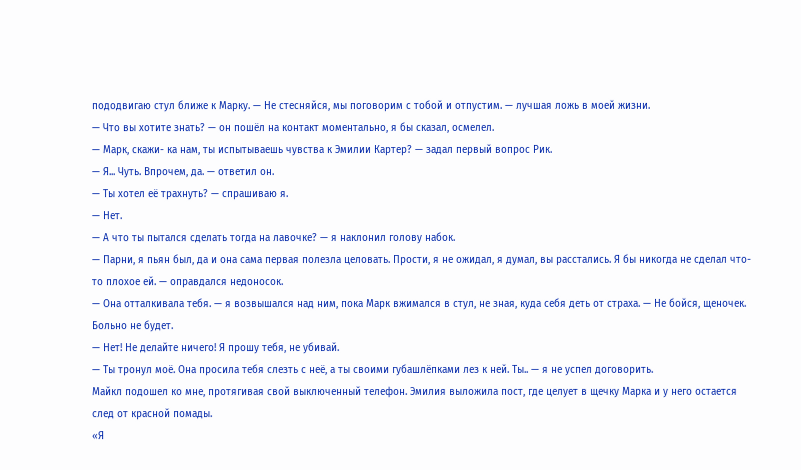пододвигаю стул ближе к Марку. — Не стесняйся, мы поговорим с тобой и отпустим. — лучшая ложь в моей жизни.
— Что вы хотите знать? — он пошёл на контакт моментально, я бы сказал, осмелел.
— Марк, скажи- ка нам, ты испытываешь чувства к Эмилии Картер? — задал первый вопрос Рик.
— Я... Чуть. Впрочем, да. — ответил он.
— Ты хотел её трахнуть? — спрашиваю я.
— Нет.
— А что ты пытался сделать тогда на лавочке? — я наклонил голову набок.
— Парни, я пьян был, да и она сама первая полезла целовать. Прости, я не ожидал, я думал, вы расстались. Я бы никогда не сделал что-то плохое ей. — оправдался недоносок.
— Она отталкивала тебя. — я возвышался над ним, пока Марк вжимался в стул, не зная, куда себя деть от страха. — Не бойся, щеночек. Больно не будет.
— Нет! Не делайте ничего! Я прошу тебя, не убивай.
— Ты тронул моё. Она просила тебя слезть с неё, а ты своими губашлёпками лез к ней. Ты.. — я не успел договорить.
Майкл подошел ко мне, протягивая свой выключенный телефон. Эмилия выложила пост, где целует в щечку Марка и у него остается след от красной помады.
«Я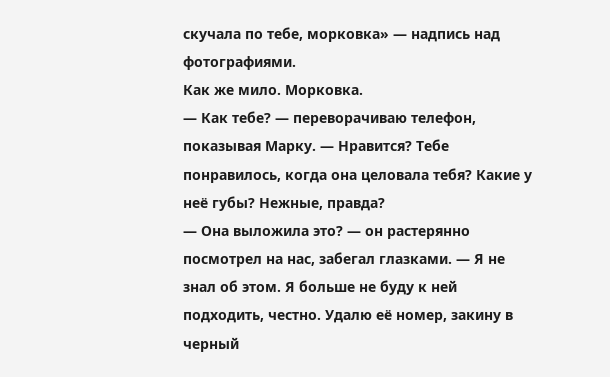скучала по тебе, морковка» — надпись над фотографиями.
Как же мило. Морковка.
— Как тебе? — переворачиваю телефон, показывая Марку. — Нравится? Тебе понравилось, когда она целовала тебя? Какие у неё губы? Нежные, правда?
— Она выложила это? — он растерянно посмотрел на нас, забегал глазками. — Я не знал об этом. Я больше не буду к ней подходить, честно. Удалю её номер, закину в черный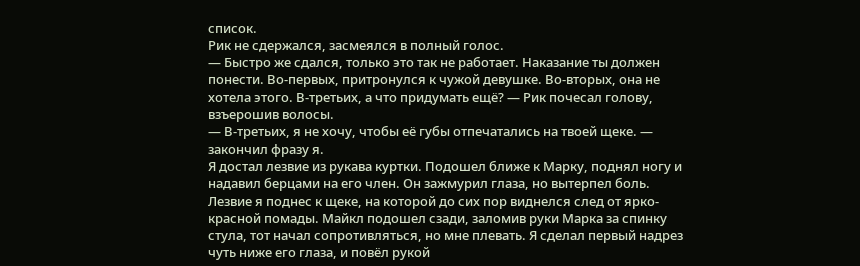список.
Рик не сдержался, засмеялся в полный голос.
— Быстро же сдался, только это так не работает. Наказание ты должен понести. Во-первых, притронулся к чужой девушке. Во-вторых, она не хотела этого. В-третьих, а что придумать ещё? — Рик почесал голову, взъерошив волосы.
— В-третьих, я не хочу, чтобы её губы отпечатались на твоей щеке. — закончил фразу я.
Я достал лезвие из рукава куртки. Подошел ближе к Марку, поднял ногу и надавил берцами на его член. Он зажмурил глаза, но вытерпел боль. Лезвие я поднес к щеке, на которой до сих пор виднелся след от ярко-красной помады. Майкл подошел сзади, заломив руки Марка за спинку стула, тот начал сопротивляться, но мне плевать. Я сделал первый надрез чуть ниже его глаза, и повёл рукой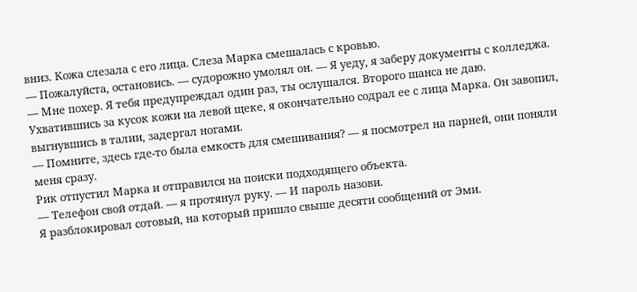вниз. Кожа слезала с его лица. Слеза Марка смешалась с кровью.
— Пожалуйста, остановись. — судорожно умолял он. — Я уеду, я заберу документы с колледжа.
— Мне похер. Я тебя предупреждал один раз, ты ослушался. Второго шанса не даю.
Ухватившись за кусок кожи на левой щеке, я окончательно содрал ее с лица Марка. Он завопил, выгнувшись в талии, задергал ногами.
— Помните, здесь где-то была емкость для смешивания? — я посмотрел на парней, они поняли меня сразу.
Рик отпустил Марка и отправился на поиски подходящего объекта.
— Телефон свой отдай. — я протянул руку. — И пароль назови.
Я разблокировал сотовый, на который пришло свыше десяти сообщений от Эми.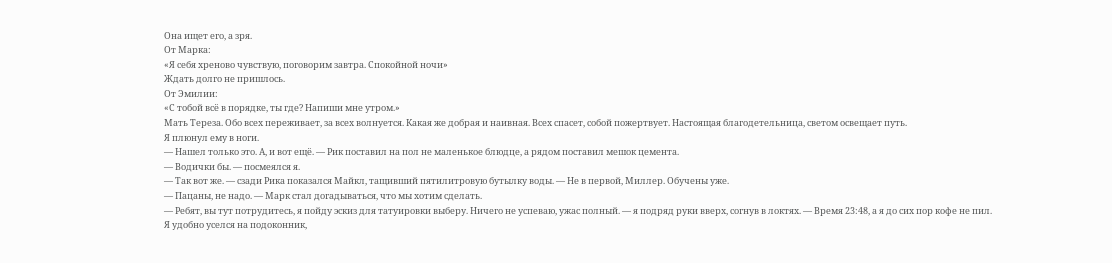Она ищет его, а зря.
От Марка:
«Я себя хреново чувствую, поговорим завтра. Спокойной ночи»
Ждать долго не пришлось.
От Эмилии:
«С тобой всё в порядке, ты где? Напиши мне утром.»
Мать Тереза. Обо всех переживает, за всех волнуется. Какая же добрая и наивная. Всех спасет, собой пожертвует. Настоящая благодетельница, светом освещает путь.
Я плюнул ему в ноги.
— Нашел только это. А, и вот ещё. — Рик поставил на пол не маленькое блюдце, а рядом поставил мешок цемента.
— Водички бы. — посмеялся я.
— Так вот же. — сзади Рика показался Майкл, тащивший пятилитровую бутылку воды. — Не в первой, Миллер. Обучены уже.
— Пацаны, не надо. — Марк стал догадываться, что мы хотим сделать.
— Ребят, вы тут потрудитесь, я пойду эскиз для татуировки выберу. Ничего не успеваю, ужас полный. — я подряд руки вверх, согнув в локтях. — Время 23:48, а я до сих пор кофе не пил.
Я удобно уселся на подоконник,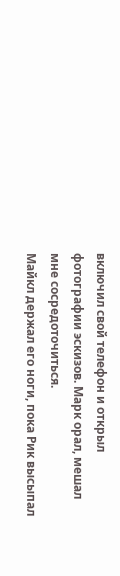включил свой телефон и открыл фотографии эскизов. Марк орал, мешал мне сосредоточиться.
Майкл держал его ноги, пока Рик высыпал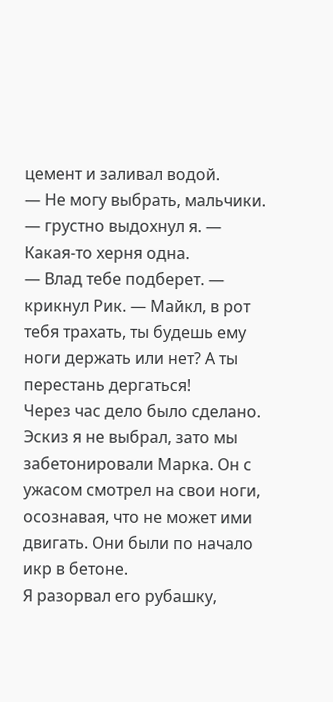цемент и заливал водой.
— Не могу выбрать, мальчики. — грустно выдохнул я. — Какая-то херня одна.
— Влад тебе подберет. — крикнул Рик. — Майкл, в рот тебя трахать, ты будешь ему ноги держать или нет? А ты перестань дергаться!
Через час дело было сделано. Эскиз я не выбрал, зато мы забетонировали Марка. Он с ужасом смотрел на свои ноги, осознавая, что не может ими двигать. Они были по начало икр в бетоне.
Я разорвал его рубашку,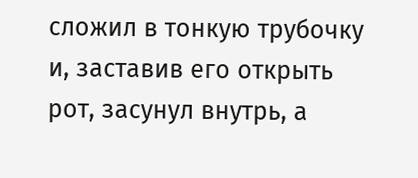сложил в тонкую трубочку и, заставив его открыть рот, засунул внутрь, а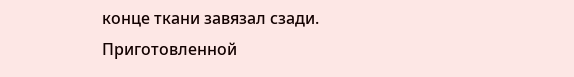конце ткани завязал сзади. Приготовленной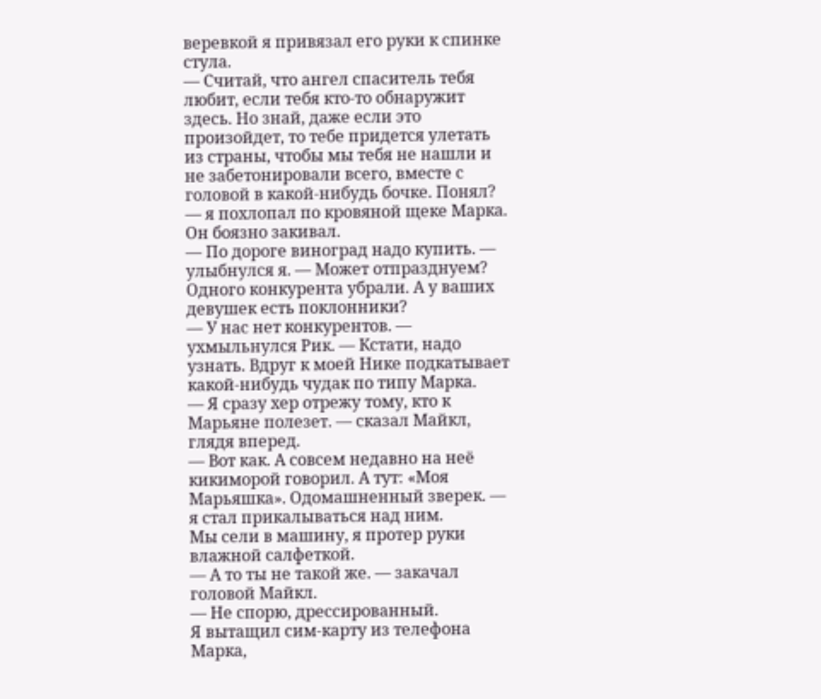веревкой я привязал его руки к спинке стула.
— Считай, что ангел спаситель тебя любит, если тебя кто-то обнаружит здесь. Но знай, даже если это произойдет, то тебе придется улетать из страны, чтобы мы тебя не нашли и не забетонировали всего, вместе с головой в какой-нибудь бочке. Понял? — я похлопал по кровяной щеке Марка.
Он боязно закивал.
— По дороге виноград надо купить. — улыбнулся я. — Может отпразднуем? Одного конкурента убрали. А у ваших девушек есть поклонники?
— У нас нет конкурентов. — ухмыльнулся Рик. — Кстати, надо узнать. Вдруг к моей Нике подкатывает какой-нибудь чудак по типу Марка.
— Я сразу хер отрежу тому, кто к Марьяне полезет. — сказал Майкл, глядя вперед.
— Вот как. А совсем недавно на неё кикиморой говорил. А тут: «Моя Марьяшка». Одомашненный зверек. — я стал прикалываться над ним.
Мы сели в машину, я протер руки влажной салфеткой.
— А то ты не такой же. — закачал головой Майкл.
— Не спорю, дрессированный.
Я вытащил сим-карту из телефона Марка,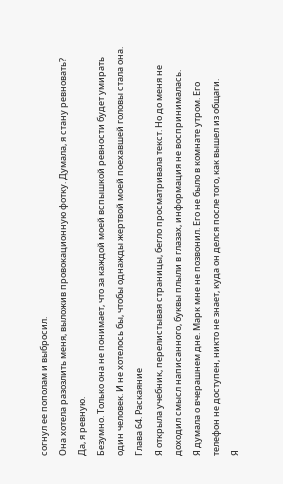согнул ее пополам и выбросил.
Она хотела разозлить меня, выложив провокационную фотку. Думала, я стану ревновать?
Да, я ревную.
Безумно. Только она не понимает, что за каждой моей вспышкой ревности будет умирать один человек. И не хотелось бы, чтобы однажды жертвой моей поехавшей головы стала она.
Глава 64. Раскаяние
Я открыла учебник, перелистывая страницы, бегло просматривала текст. Но до меня не доходил смысл написанного, буквы плыли в глазах, информация не воспринималась.
Я думала о вчерашнем дне. Марк мне не позвонил. Его не было в комнате утром. Его телефон не доступен, никто не знает, куда он делся после того, как вышел из общаги.
Я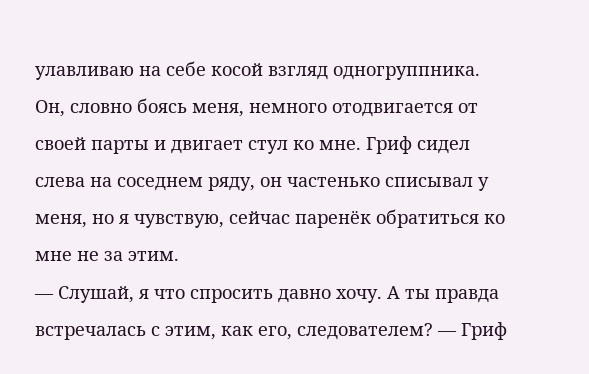улавливаю на себе косой взгляд одногруппника. Он, словно боясь меня, немного отодвигается от своей парты и двигает стул ко мне. Гриф сидел слева на соседнем ряду, он частенько списывал у меня, но я чувствую, сейчас паренёк обратиться ко мне не за этим.
— Слушай, я что спросить давно хочу. А ты правда встречалась с этим, как его, следователем? — Гриф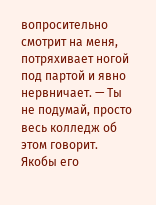вопросительно смотрит на меня, потряхивает ногой под партой и явно нервничает. — Ты не подумай, просто весь колледж об этом говорит. Якобы его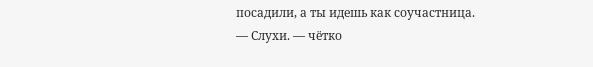посадили, а ты идешь как соучастница.
— Слухи. — чётко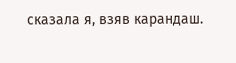сказала я, взяв карандаш.